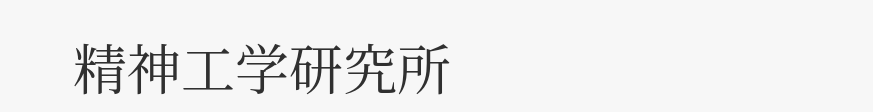精神工学研究所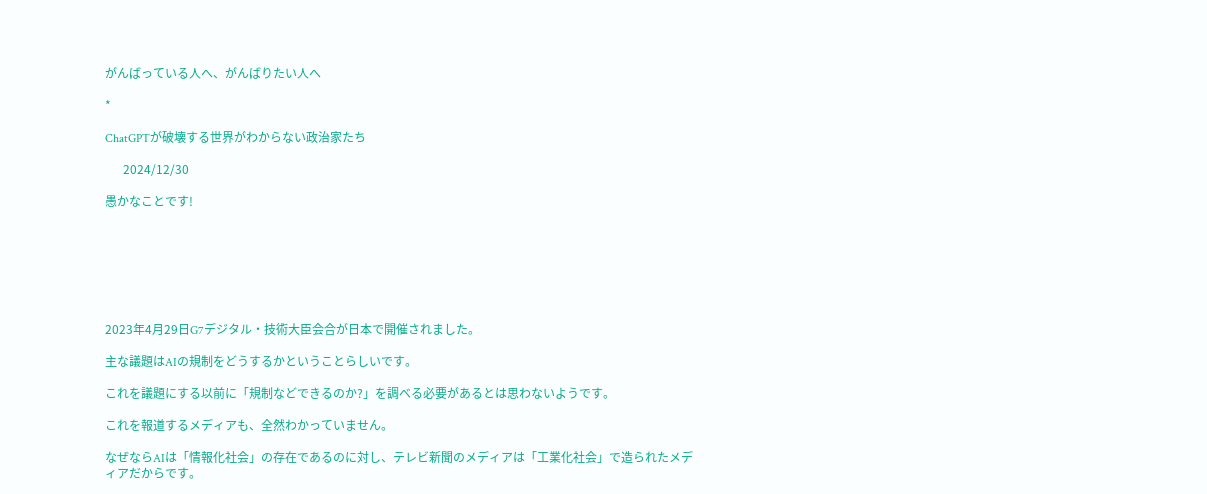がんばっている人へ、がんばりたい人へ

*

ChatGPTが破壊する世界がわからない政治家たち

      2024/12/30

愚かなことです!







2023年4月29日G7デジタル・技術大臣会合が日本で開催されました。

主な議題はAIの規制をどうするかということらしいです。

これを議題にする以前に「規制などできるのか?」を調べる必要があるとは思わないようです。

これを報道するメディアも、全然わかっていません。

なぜならAIは「情報化社会」の存在であるのに対し、テレビ新聞のメディアは「工業化社会」で造られたメディアだからです。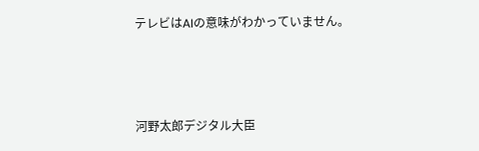テレビはAIの意味がわかっていません。



河野太郎デジタル大臣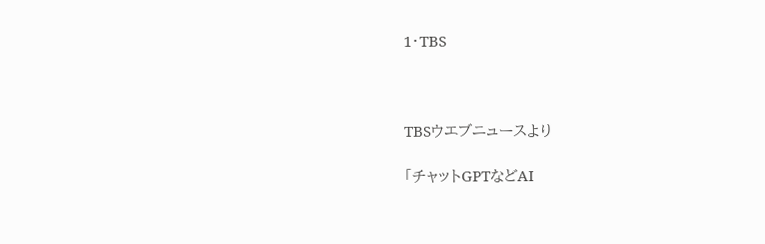1・TBS



TBSウエブニュースより

「チャットGPTなどAI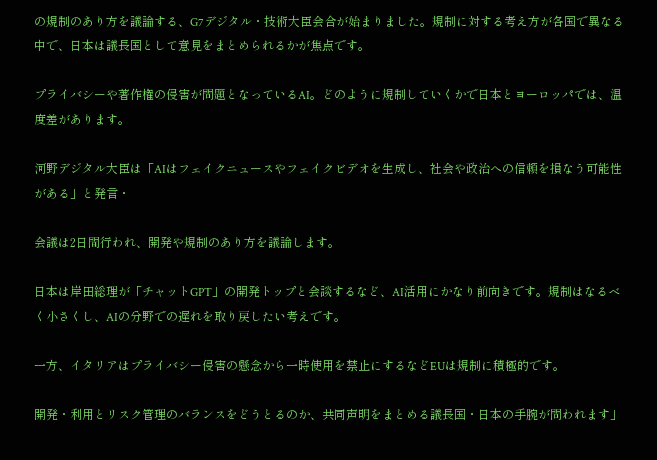の規制のあり方を議論する、G7デジタル・技術大臣会合が始まりました。規制に対する考え方が各国で異なる中で、日本は議長国として意見をまとめられるかが焦点です。

プライバシーや著作権の侵害が問題となっているAI。どのように規制していくかで日本とヨーロッパでは、温度差があります。

河野デジタル大臣は「AIはフェイクニュースやフェイクビデオを生成し、社会や政治への信頼を損なう可能性がある」と発言・

会議は2日間行われ、開発や規制のあり方を議論します。

日本は岸田総理が「チャットGPT」の開発トップと会談するなど、AI活用にかなり前向きです。規制はなるべく小さくし、AIの分野での遅れを取り戻したい考えです。

一方、イタリアはプライバシー侵害の懸念から一時使用を禁止にするなどEUは規制に積極的です。

開発・利用とリスク管理のバランスをどうとるのか、共同声明をまとめる議長国・日本の手腕が問われます」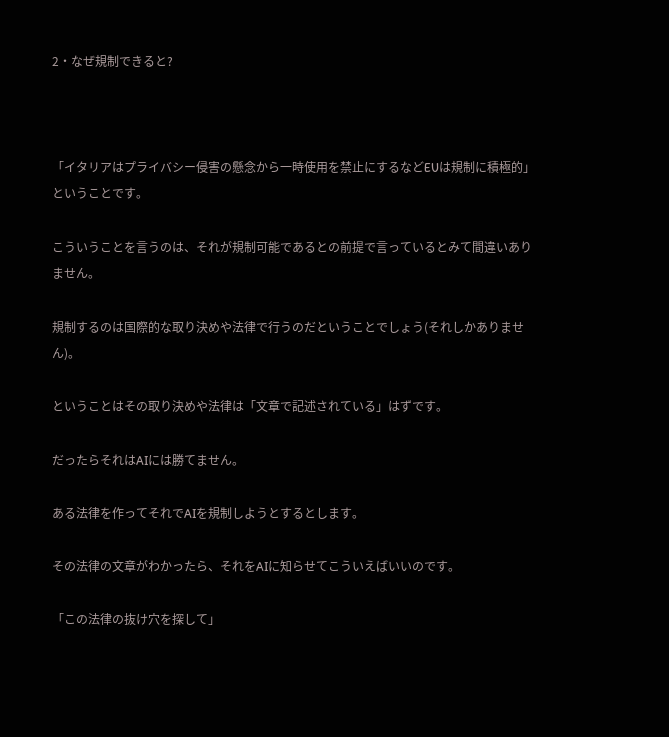2・なぜ規制できると?



「イタリアはプライバシー侵害の懸念から一時使用を禁止にするなどEUは規制に積極的」ということです。

こういうことを言うのは、それが規制可能であるとの前提で言っているとみて間違いありません。

規制するのは国際的な取り決めや法律で行うのだということでしょう(それしかありません)。

ということはその取り決めや法律は「文章で記述されている」はずです。

だったらそれはAIには勝てません。

ある法律を作ってそれでAIを規制しようとするとします。

その法律の文章がわかったら、それをAIに知らせてこういえばいいのです。

「この法律の抜け穴を探して」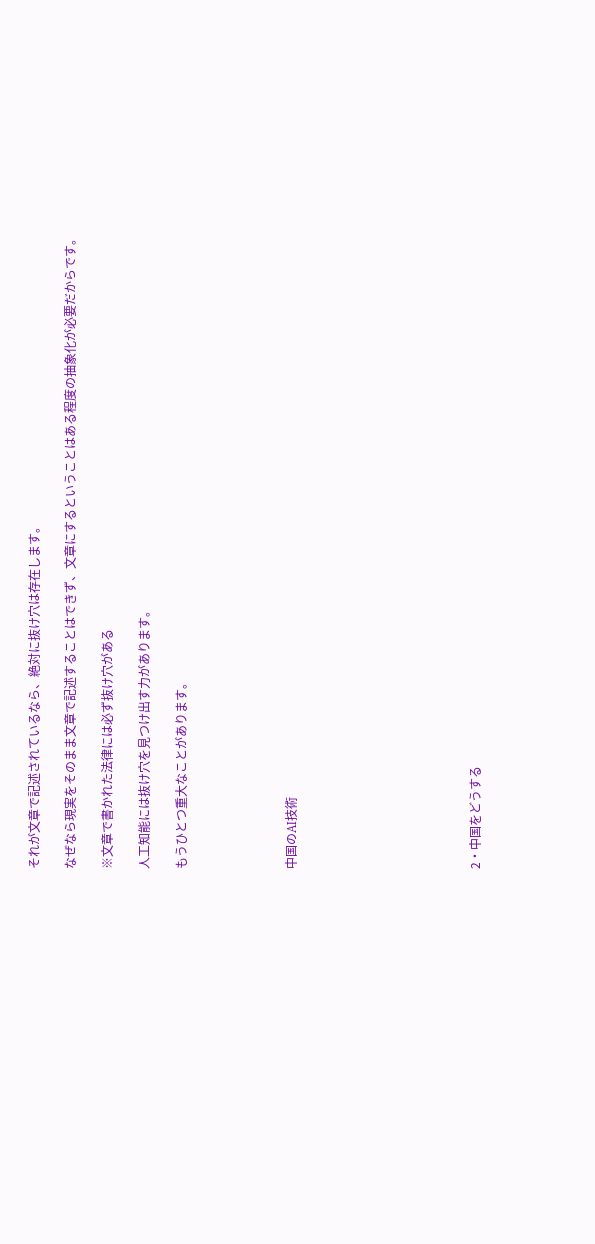それが文章で記述されているなら、絶対に抜け穴は存在します。

なぜなら現実をそのまま文章で記述することはできず、文章にするということはある程度の抽象化が必要だからです。

※文章で書かれた法律には必ず抜け穴がある

人工知能には抜け穴を見つけ出す力があります。

もうひとつ重大なことがあります。





中国のAI技術









2・中国をどうする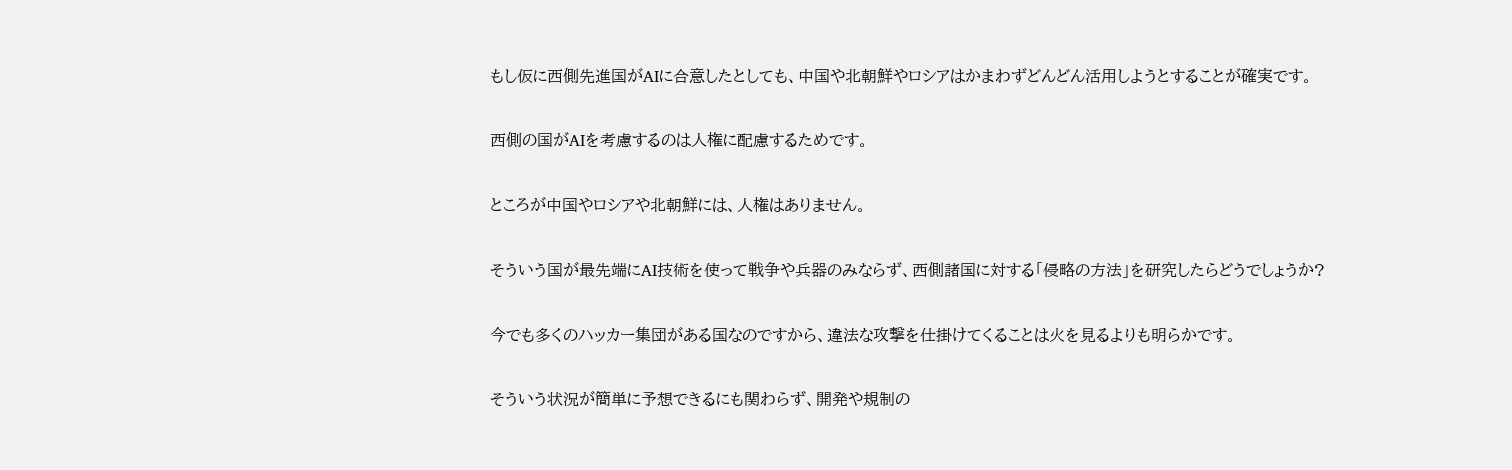もし仮に西側先進国がAIに合意したとしても、中国や北朝鮮やロシアはかまわずどんどん活用しようとすることが確実です。

西側の国がAIを考慮するのは人権に配慮するためです。

ところが中国やロシアや北朝鮮には、人権はありません。

そういう国が最先端にAI技術を使って戦争や兵器のみならず、西側諸国に対する「侵略の方法」を研究したらどうでしょうか?

今でも多くのハッカー集団がある国なのですから、違法な攻撃を仕掛けてくることは火を見るよりも明らかです。

そういう状況が簡単に予想できるにも関わらず、開発や規制の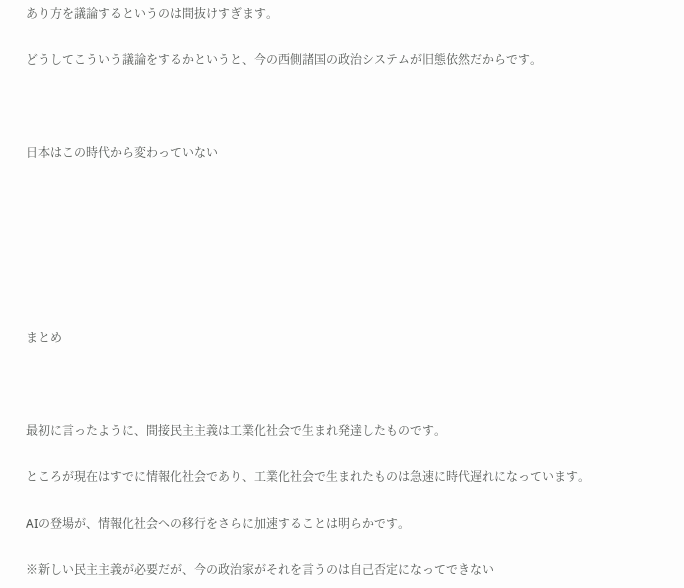あり方を議論するというのは間抜けすぎます。

どうしてこういう議論をするかというと、今の西側諸国の政治システムが旧態依然だからです。



日本はこの時代から変わっていない







まとめ



最初に言ったように、間接民主主義は工業化社会で生まれ発達したものです。

ところが現在はすでに情報化社会であり、工業化社会で生まれたものは急速に時代遅れになっています。

AIの登場が、情報化社会への移行をさらに加速することは明らかです。

※新しい民主主義が必要だが、今の政治家がそれを言うのは自己否定になってできない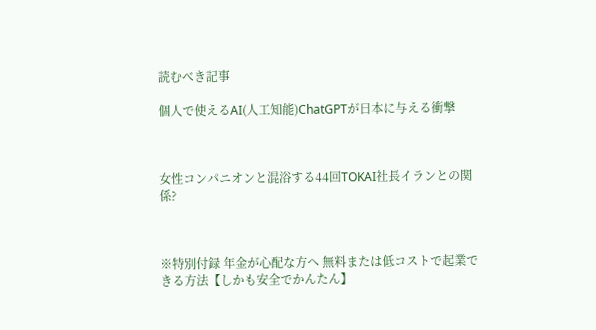読むべき記事

個人で使えるAI(人工知能)ChatGPTが日本に与える衝撃



女性コンパニオンと混浴する44回TOKAI社長イランとの関係?



※特別付録 年金が心配な方へ 無料または低コストで起業できる方法【しかも安全でかんたん】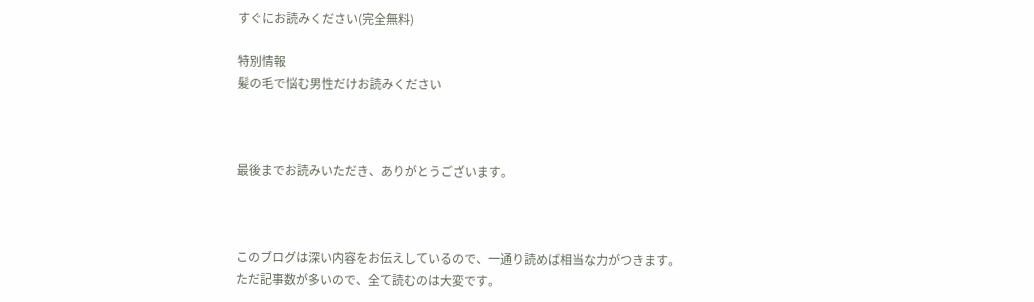すぐにお読みください(完全無料)

特別情報
髪の毛で悩む男性だけお読みください



最後までお読みいただき、ありがとうございます。



このブログは深い内容をお伝えしているので、一通り読めば相当な力がつきます。
ただ記事数が多いので、全て読むのは大変です。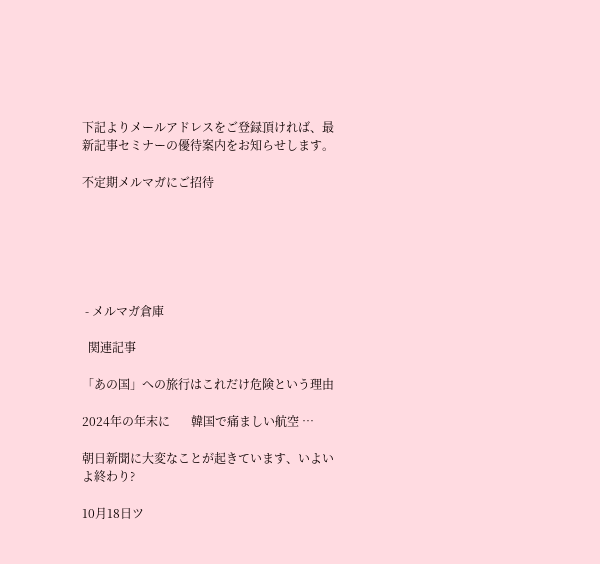下記よりメールアドレスをご登録頂ければ、最新記事セミナーの優待案内をお知らせします。

不定期メルマガにご招待






 - メルマガ倉庫

  関連記事

「あの国」への旅行はこれだけ危険という理由

2024年の年末に       韓国で痛ましい航空 …

朝日新聞に大変なことが起きています、いよいよ終わり?

10月18日ツ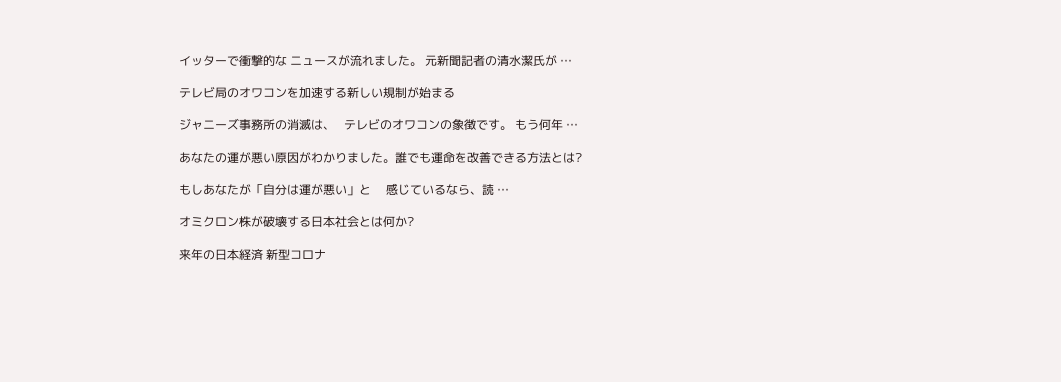イッターで衝撃的な ニュースが流れました。 元新聞記者の清水潔氏が …

テレビ局のオワコンを加速する新しい規制が始まる

ジャニーズ事務所の消滅は、   テレビのオワコンの象徴です。 もう何年 …

あなたの運が悪い原因がわかりました。誰でも運命を改善できる方法とは?

もしあなたが「自分は運が悪い」と     感じているなら、読 …

オミクロン株が破壊する日本社会とは何か?

来年の日本経済 新型コロナ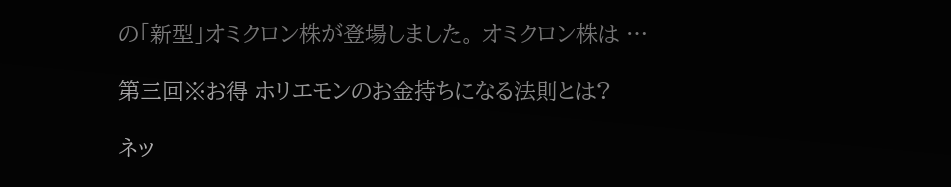の「新型」オミクロン株が登場しました。 オミクロン株は …

第三回※お得 ホリエモンのお金持ちになる法則とは?

ネッ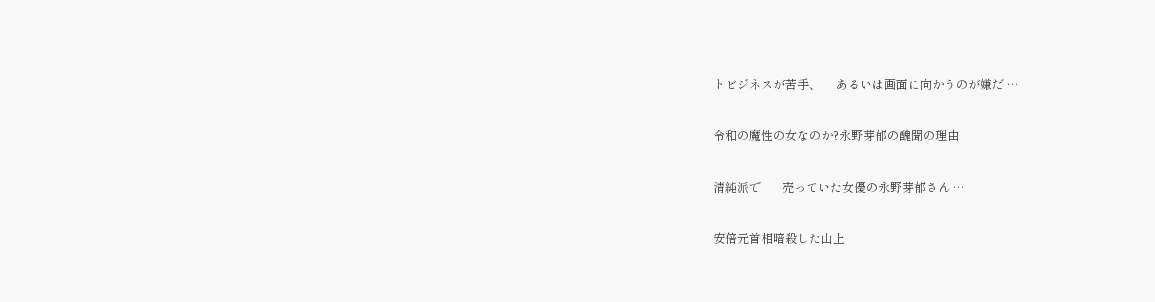トビジネスが苦手、     あるいは画面に向かうのが嫌だ …

令和の魔性の女なのか?永野芽郁の醜聞の理由

清純派で       売っていた女優の永野芽郁さん …

安倍元首相暗殺した山上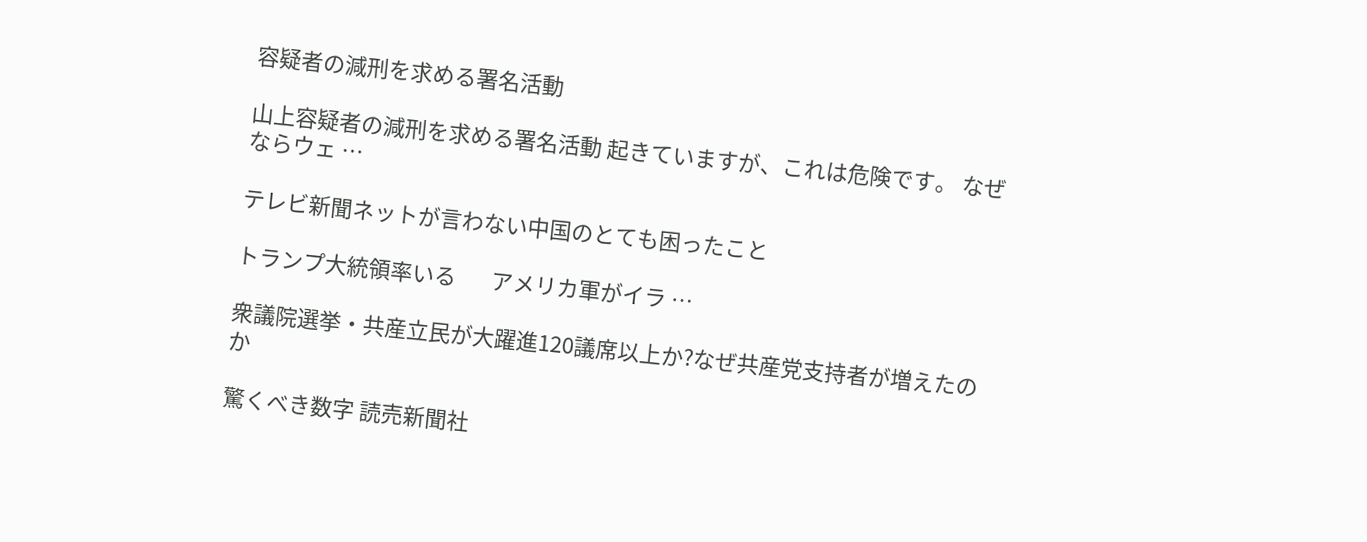容疑者の減刑を求める署名活動

山上容疑者の減刑を求める署名活動 起きていますが、これは危険です。 なぜならウェ …

テレビ新聞ネットが言わない中国のとても困ったこと

トランプ大統領率いる       アメリカ軍がイラ …

衆議院選挙・共産立民が大躍進120議席以上か?なぜ共産党支持者が増えたのか

驚くべき数字 読売新聞社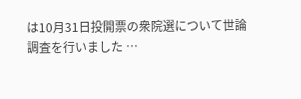は10月31日投開票の衆院選について世論調査を行いました …